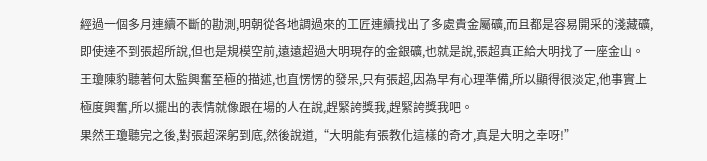經過一個多月連續不斷的勘測,明朝從各地調過來的工匠連續找出了多處貴金屬礦,而且都是容易開采的淺藏礦,即使達不到張超所說,但也是規模空前,遠遠超過大明現存的金銀礦,也就是說,張超真正給大明找了一座金山。
王瓊陳豹聽著何太監興奮至極的描述,也直愣愣的發呆,只有張超,因為早有心理準備,所以顯得很淡定,他事實上極度興奮,所以擺出的表情就像跟在場的人在說,趕緊誇獎我,趕緊誇獎我吧。
果然王瓊聽完之後,對張超深躬到底,然後說道,“大明能有張教化這樣的奇才,真是大明之幸呀!”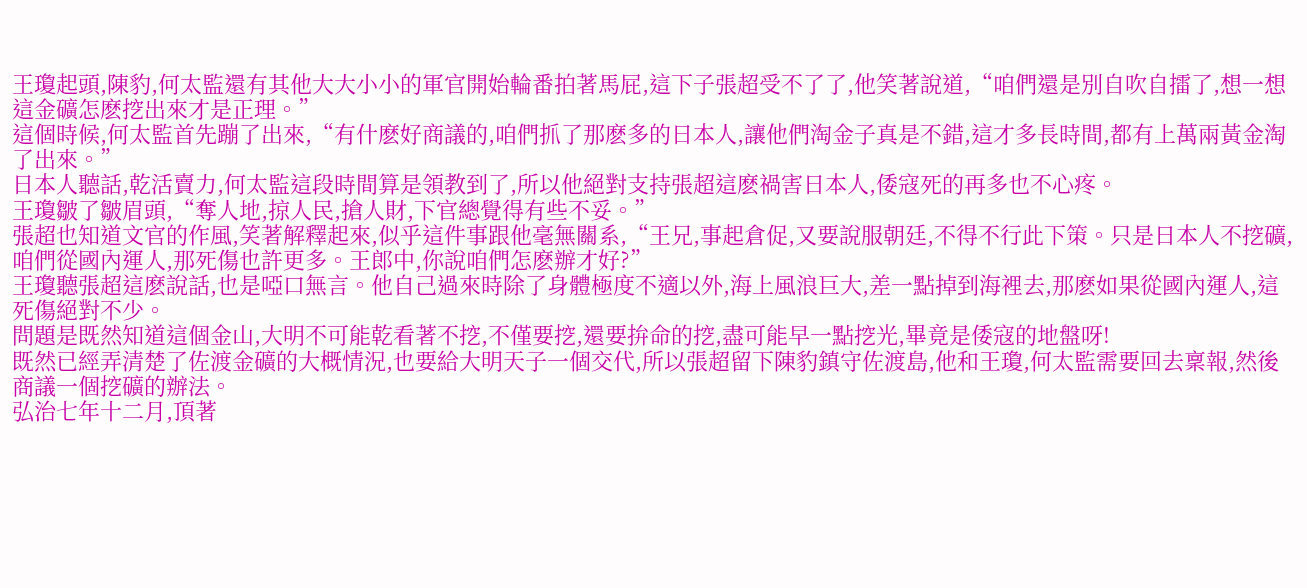王瓊起頭,陳豹,何太監還有其他大大小小的軍官開始輪番拍著馬屁,這下子張超受不了了,他笑著說道,“咱們還是別自吹自擂了,想一想這金礦怎麽挖出來才是正理。”
這個時候,何太監首先蹦了出來,“有什麽好商議的,咱們抓了那麽多的日本人,讓他們淘金子真是不錯,這才多長時間,都有上萬兩黃金淘了出來。”
日本人聽話,乾活賣力,何太監這段時間算是領教到了,所以他絕對支持張超這麽禍害日本人,倭寇死的再多也不心疼。
王瓊皺了皺眉頭,“奪人地,掠人民,搶人財,下官總覺得有些不妥。”
張超也知道文官的作風,笑著解釋起來,似乎這件事跟他毫無關系,“王兄,事起倉促,又要說服朝廷,不得不行此下策。只是日本人不挖礦,咱們從國內運人,那死傷也許更多。王郎中,你說咱們怎麽辦才好?”
王瓊聽張超這麽說話,也是啞口無言。他自己過來時除了身體極度不適以外,海上風浪巨大,差一點掉到海裡去,那麽如果從國內運人,這死傷絕對不少。
問題是既然知道這個金山,大明不可能乾看著不挖,不僅要挖,還要拚命的挖,盡可能早一點挖光,畢竟是倭寇的地盤呀!
既然已經弄清楚了佐渡金礦的大概情況,也要給大明天子一個交代,所以張超留下陳豹鎮守佐渡島,他和王瓊,何太監需要回去稟報,然後商議一個挖礦的辦法。
弘治七年十二月,頂著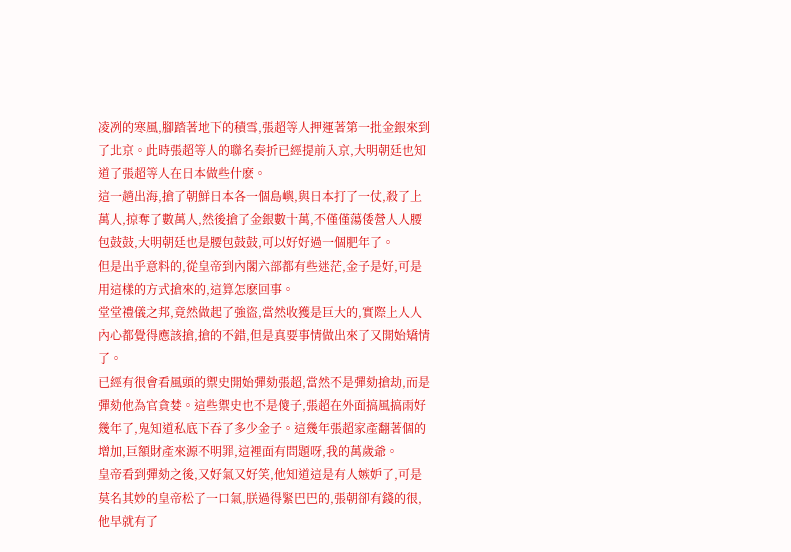凌冽的寒風,腳踏著地下的積雪,張超等人押運著第一批金銀來到了北京。此時張超等人的聯名奏折已經提前入京,大明朝廷也知道了張超等人在日本做些什麽。
這一趟出海,搶了朝鮮日本各一個島嶼,與日本打了一仗,殺了上萬人,掠奪了數萬人,然後搶了金銀數十萬,不僅僅蕩倭營人人腰包鼓鼓,大明朝廷也是腰包鼓鼓,可以好好過一個肥年了。
但是出乎意料的,從皇帝到內閣六部都有些迷茫,金子是好,可是用這樣的方式搶來的,這算怎麽回事。
堂堂禮儀之邦,竟然做起了強盜,當然收獲是巨大的,實際上人人內心都覺得應該搶,搶的不錯,但是真要事情做出來了又開始矯情了。
已經有很會看風頭的禦史開始彈劾張超,當然不是彈劾搶劫,而是彈劾他為官貪婪。這些禦史也不是傻子,張超在外面搞風搞雨好幾年了,鬼知道私底下吞了多少金子。這幾年張超家產翻著個的增加,巨額財產來源不明罪,這裡面有問題呀,我的萬歲爺。
皇帝看到彈劾之後,又好氣又好笑,他知道這是有人嫉妒了,可是莫名其妙的皇帝松了一口氣,朕過得緊巴巴的,張朝卻有錢的很,他早就有了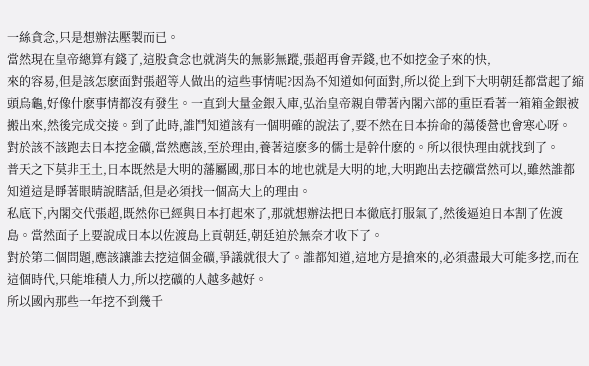一絲貪念,只是想辦法壓製而已。
當然現在皇帝總算有錢了,這股貪念也就消失的無影無蹤,張超再會弄錢,也不如挖金子來的快,
來的容易,但是該怎麽面對張超等人做出的這些事情呢?因為不知道如何面對,所以從上到下大明朝廷都當起了縮頭烏龜,好像什麽事情都沒有發生。一直到大量金銀入庫,弘治皇帝親自帶著內閣六部的重臣看著一箱箱金銀被搬出來,然後完成交接。到了此時,誰鬥知道該有一個明確的說法了,要不然在日本拚命的蕩倭營也會寒心呀。
對於該不該跑去日本挖金礦,當然應該,至於理由,養著這麽多的儒士是幹什麽的。所以很快理由就找到了。
普天之下莫非王土,日本既然是大明的藩屬國,那日本的地也就是大明的地,大明跑出去挖礦當然可以,雖然誰都知道這是睜著眼睛說瞎話,但是必須找一個高大上的理由。
私底下,內閣交代張超,既然你已經與日本打起來了,那就想辦法把日本徹底打服氣了,然後逼迫日本割了佐渡島。當然面子上要說成日本以佐渡島上貢朝廷,朝廷迫於無奈才收下了。
對於第二個問題,應該讓誰去挖這個金礦,爭議就很大了。誰都知道,這地方是搶來的,必須盡最大可能多挖,而在這個時代,只能堆積人力,所以挖礦的人越多越好。
所以國內那些一年挖不到幾千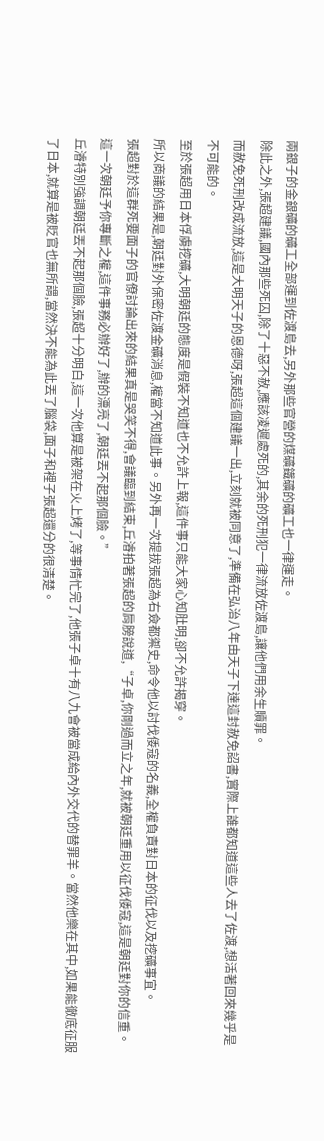兩銀子的金銀礦的礦工全部運到佐渡島去,另外那些官營的煤礦鐵礦的礦工也一律運走。
除此之外,張超建議,國內那些死囚,除了十惡不赦,應該凌遲處死的,其余的死刑犯一律流放佐渡島,讓他們用余生贖罪。
而赦免死刑改成流放,這是大明天子的恩德呀,張超這個建議一出,立刻就被同意了,準備在弘治八年由天子下達這封赦免詔書,實際上誰都知道這些人去了佐渡,想活著回來幾乎是不可能的。
至於張超用日本俘虜挖礦,大明朝廷的態度是假裝不知道也不允許上報,這件事只能大家心知肚明,卻不允許揭穿。
所以商議的結果是,朝廷對外保密佐渡金礦消息,權當不知道此事。另外再一次提拔張超為右僉都禦史,命令他以討伐倭寇的名義,全權負責對日本的征伐以及挖礦事宜。
張超對於這群死要面子的官僚討論出來的結果真是哭笑不得,會議臨到結束,丘濬拍著張超的肩膀說道,“子卓,你剛過而立之年,就被朝廷重用以征伐倭寇,這是朝廷對你的信重。這一次朝廷予你專斷之權,這件事務必辦好了,辦的漂亮了,朝廷丟不起那個臉。”
丘濬特別強調朝廷丟不起那個臉,張超十分明白,這一次他算是被架在火上烤了,等事情忙完了,他張子卓十有八九會被當成給內外交代的替罪羊。當然他樂在其中,如果能徹底征服了日本,就算是被貶官也無所謂,當然決不能為此丟了腦袋,面子和裡子張超還分的很清楚。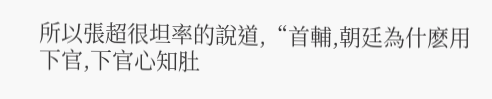所以張超很坦率的說道,“首輔,朝廷為什麽用下官,下官心知肚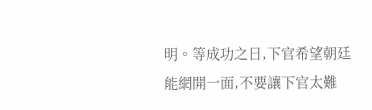明。等成功之日,下官希望朝廷能網開一面,不要讓下官太難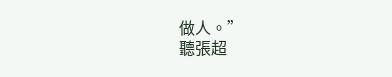做人。”
聽張超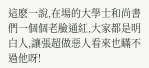這麽一說,在場的大學士和尚書們一個個老臉通紅,大家都是明白人,讓張超做惡人看來也瞞不過他呀!